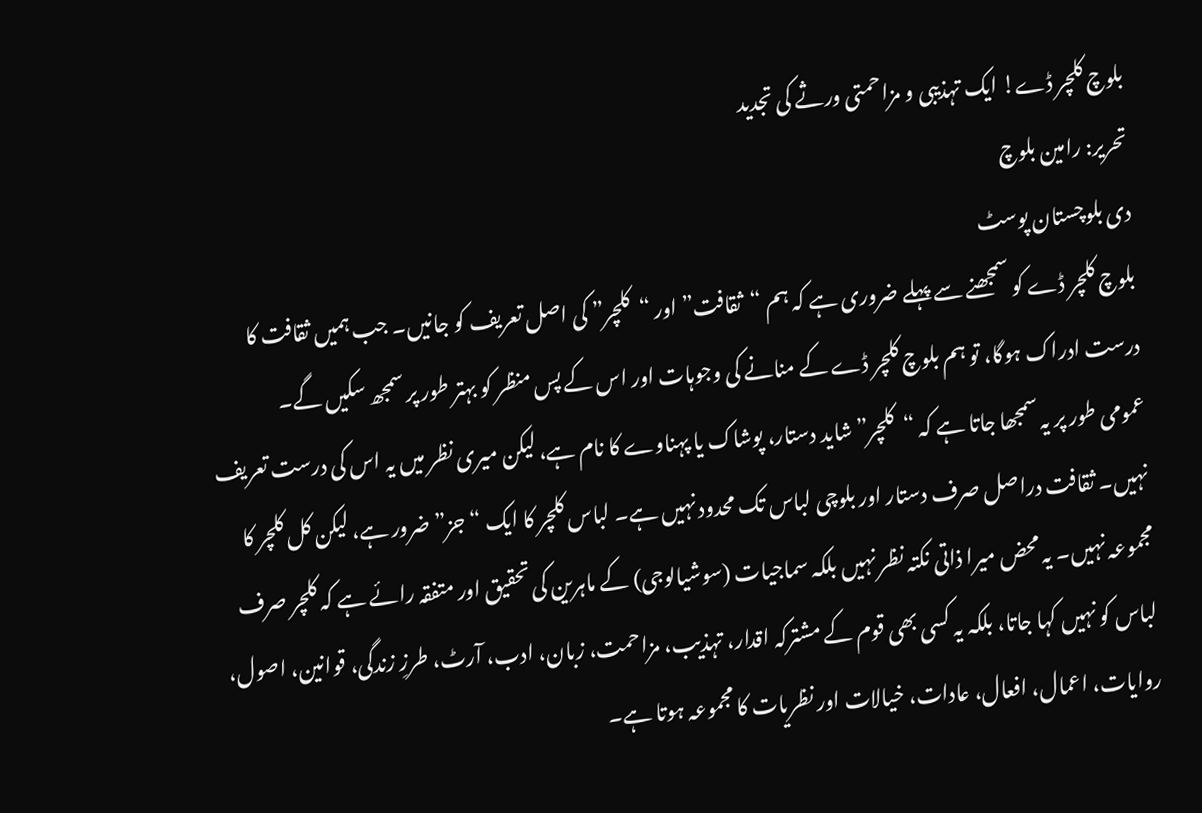بلوچ کلچر ڈے! ایک تہذیبی و مزاحمتی ورثے کی تجدید
تحریر: رامین بلوچ
دی بلوچستان پوسٹ
بلوچ کلچر ڈے کو سمجھنے سے پہلے ضروری ہے کہ ہم “ثقافت” اور “کلچر” کی اصل تعریف کو جانیں۔ جب ہمیں ثقافت کا درست ادراک ہوگا، تو ہم بلوچ کلچر ڈے کے منانے کی وجوہات اور اس کے پس منظر کو بہتر طور پر سمجھ سکیں گے۔
عمومی طور پر یہ سمجھا جاتا ہے کہ “کلچر” شاید دستار، پوشاک یا پہناوے کا نام ہے، لیکن میری نظر میں یہ اس کی درست تعریف نہیں۔ ثقافت دراصل صرف دستار اور بلوچی لباس تک محدود نہیں ہے۔ لباس کلچر کا ایک “جز” ضرور ہے، لیکن کل کلچر کا مجموعہ نہیں۔ یہ محض میرا ذاتی نکتہ نظر نہیں بلکہ سماجیات (سوشیالوجی) کے ماہرین کی تحقیق اور متفقہ رائے ہے کہ کلچر صرف لباس کو نہیں کہا جاتا، بلکہ یہ کسی بھی قوم کے مشترکہ اقدار، تہذیب، مزاحمت، زبان، ادب، آرٹ، طرزِ زندگی، قوانین، اصول، روایات، اعمال، افعال، عادات، خیالات اور نظریات کا مجموعہ ہوتا ہے۔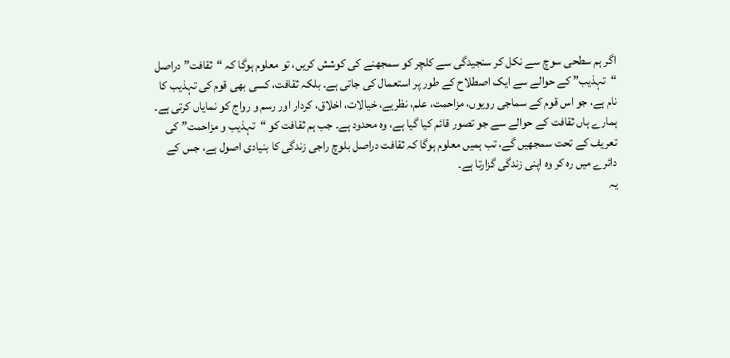اگر ہم سطحی سوچ سے نکل کر سنجیدگی سے کلچر کو سمجھنے کی کوشش کریں، تو معلوم ہوگا کہ “ثقافت” دراصل “تہذیب” کے حوالے سے ایک اصطلاح کے طور پر استعمال کی جاتی ہے۔ بلکہ ثقافت، کسی بھی قوم کی تہذیب کا نام ہے، جو اس قوم کے سماجی رویوں، مزاحمت، علم، نظریے، خیالات، اخلاق، کردار اور رسم و رواج کو نمایاں کرتی ہے۔
ہمارے ہاں ثقافت کے حوالے سے جو تصور قائم کیا گیا ہے، وہ محدود ہے۔ جب ہم ثقافت کو “تہذیب و مزاحمت” کی تعریف کے تحت سمجھیں گے، تب ہمیں معلوم ہوگا کہ ثقافت دراصل بلوچ راجی زندگی کا بنیادی اصول ہے، جس کے دائرے میں رہ کر وہ اپنی زندگی گزارتا ہے۔
یہ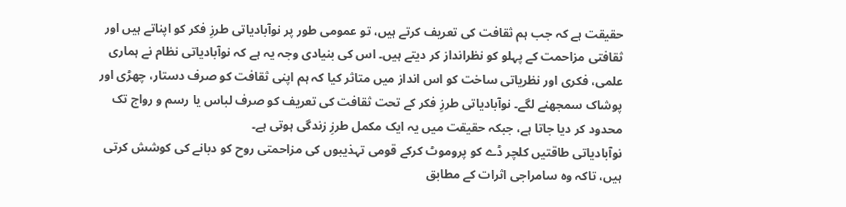حقیقت ہے کہ جب ہم ثقافت کی تعریف کرتے ہیں، تو عمومی طور پر نوآبادیاتی طرزِ فکر کو اپناتے ہیں اور ثقافتی مزاحمت کے پہلو کو نظرانداز کر دیتے ہیں۔ اس کی بنیادی وجہ یہ ہے کہ نوآبادیاتی نظام نے ہماری علمی، فکری اور نظریاتی ساخت کو اس انداز میں متاثر کیا کہ ہم اپنی ثقافت کو صرف دستار، چھڑی اور پوشاک سمجھنے لگے۔ نوآبادیاتی طرزِ فکر کے تحت ثقافت کی تعریف کو صرف لباس یا رسم و رواج تک محدود کر دیا جاتا ہے، جبکہ حقیقت میں یہ ایک مکمل طرزِ زندگی ہوتی ہے۔
نوآبادیاتی طاقتیں کلچر ڈے کو پروموٹ کرکے قومی تہذیبوں کی مزاحمتی روح کو دبانے کی کوشش کرتی ہیں، تاکہ وہ سامراجی اثرات کے مطابق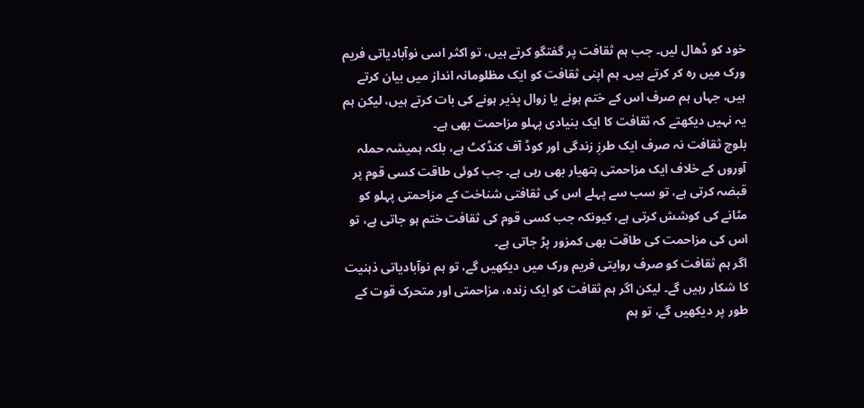خود کو ڈھال لیں۔ جب ہم ثقافت پر گفتگو کرتے ہیں، تو اکثر اسی نوآبادیاتی فریم ورک میں رہ کر کرتے ہیں۔ ہم اپنی ثقافت کو ایک مظلومانہ انداز میں بیان کرتے ہیں، جہاں ہم صرف اس کے ختم ہونے یا زوال پذیر ہونے کی بات کرتے ہیں، لیکن ہم یہ نہیں دیکھتے کہ ثقافت کا ایک بنیادی پہلو مزاحمت بھی ہے۔
بلوچ ثقافت نہ صرف ایک طرزِ زندگی اور کوڈ آف کنڈکٹ ہے، بلکہ ہمیشہ حملہ آوروں کے خلاف ایک مزاحمتی ہتھیار بھی رہی ہے۔ جب کوئی طاقت کسی قوم پر قبضہ کرتی ہے، تو سب سے پہلے اس کی ثقافتی شناخت کے مزاحمتی پہلو کو مٹانے کی کوشش کرتی ہے، کیونکہ جب کسی قوم کی ثقافت ختم ہو جاتی ہے، تو اس کی مزاحمت کی طاقت بھی کمزور پڑ جاتی ہے۔
اگر ہم ثقافت کو صرف روایتی فریم ورک میں دیکھیں گے، تو ہم نوآبادیاتی ذہنیت کا شکار رہیں گے۔ لیکن اگر ہم ثقافت کو ایک زندہ، مزاحمتی اور متحرک قوت کے طور پر دیکھیں گے، تو ہم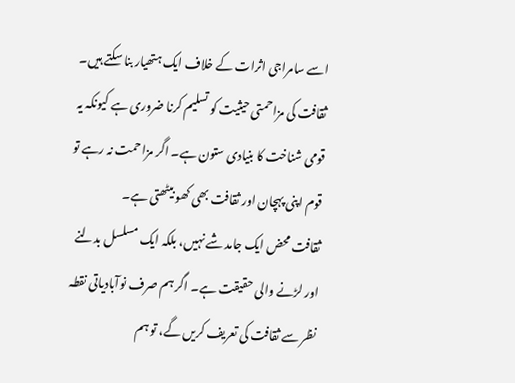اسے سامراجی اثرات کے خلاف ایک ہتھیار بنا سکتے ہیں۔
ثقافت کی مزاحمتی حیثیت کو تسلیم کرنا ضروری ہے کیونکہ یہ قومی شناخت کا بنیادی ستون ہے۔ اگر مزاحمت نہ رہے تو قوم اپنی پہچان اور ثقافت بھی کھو بیٹھتی ہے۔
ثقافت محض ایک جامد شے نہیں، بلکہ ایک مسلسل بدلنے اور لڑنے والی حقیقت ہے۔ اگر ہم صرف نوآبادیاتی نقطہ نظر سے ثقافت کی تعریف کریں گے، تو ہم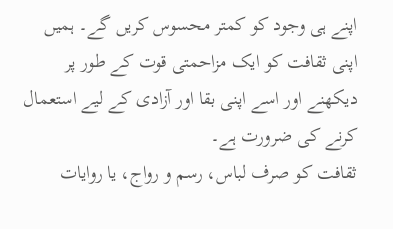اپنے ہی وجود کو کمتر محسوس کریں گے۔ ہمیں اپنی ثقافت کو ایک مزاحمتی قوت کے طور پر دیکھنے اور اسے اپنی بقا اور آزادی کے لیے استعمال کرنے کی ضرورت ہے۔
ثقافت کو صرف لباس، رسم و رواج، یا روایات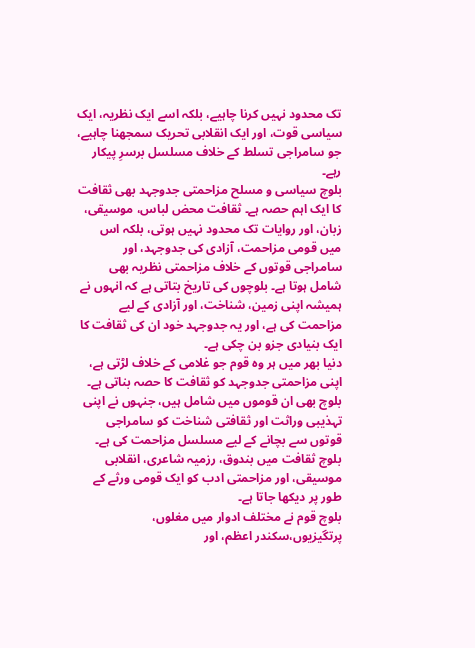تک محدود نہیں کرنا چاہیے، بلکہ اسے ایک نظریہ، ایک سیاسی قوت، اور ایک انقلابی تحریک سمجھنا چاہیے، جو سامراجی تسلط کے خلاف مسلسل برسرِ پیکار رہے۔
بلوچ سیاسی و مسلح مزاحمتی جدوجہد بھی ثقافت کا ایک اہم حصہ ہے۔ ثقافت محض لباس، موسیقی، زبان، اور روایات تک محدود نہیں ہوتی، بلکہ اس میں قومی مزاحمت، آزادی کی جدوجہد، اور سامراجی قوتوں کے خلاف مزاحمتی نظریہ بھی شامل ہوتا ہے۔ بلوچوں کی تاریخ بتاتی ہے کہ انہوں نے ہمیشہ اپنی زمین، شناخت، اور آزادی کے لیے مزاحمت کی ہے، اور یہ جدوجہد خود ان کی ثقافت کا ایک بنیادی جزو بن چکی ہے۔
دنیا بھر میں ہر وہ قوم جو غلامی کے خلاف لڑتی ہے، اپنی مزاحمتی جدوجہد کو ثقافت کا حصہ بناتی ہے۔ بلوچ بھی ان قوموں میں شامل ہیں، جنہوں نے اپنی تہذیبی وراثت اور ثقافتی شناخت کو سامراجی قوتوں سے بچانے کے لیے مسلسل مزاحمت کی ہے۔ بلوچ ثقافت میں بندوق، رزمیہ شاعری، انقلابی موسیقی، اور مزاحمتی ادب کو ایک قومی ورثے کے طور پر دیکھا جاتا ہے۔
بلوچ قوم نے مختلف ادوار میں مغلوں، پرتگیزیوں،سکندر اعظم، اور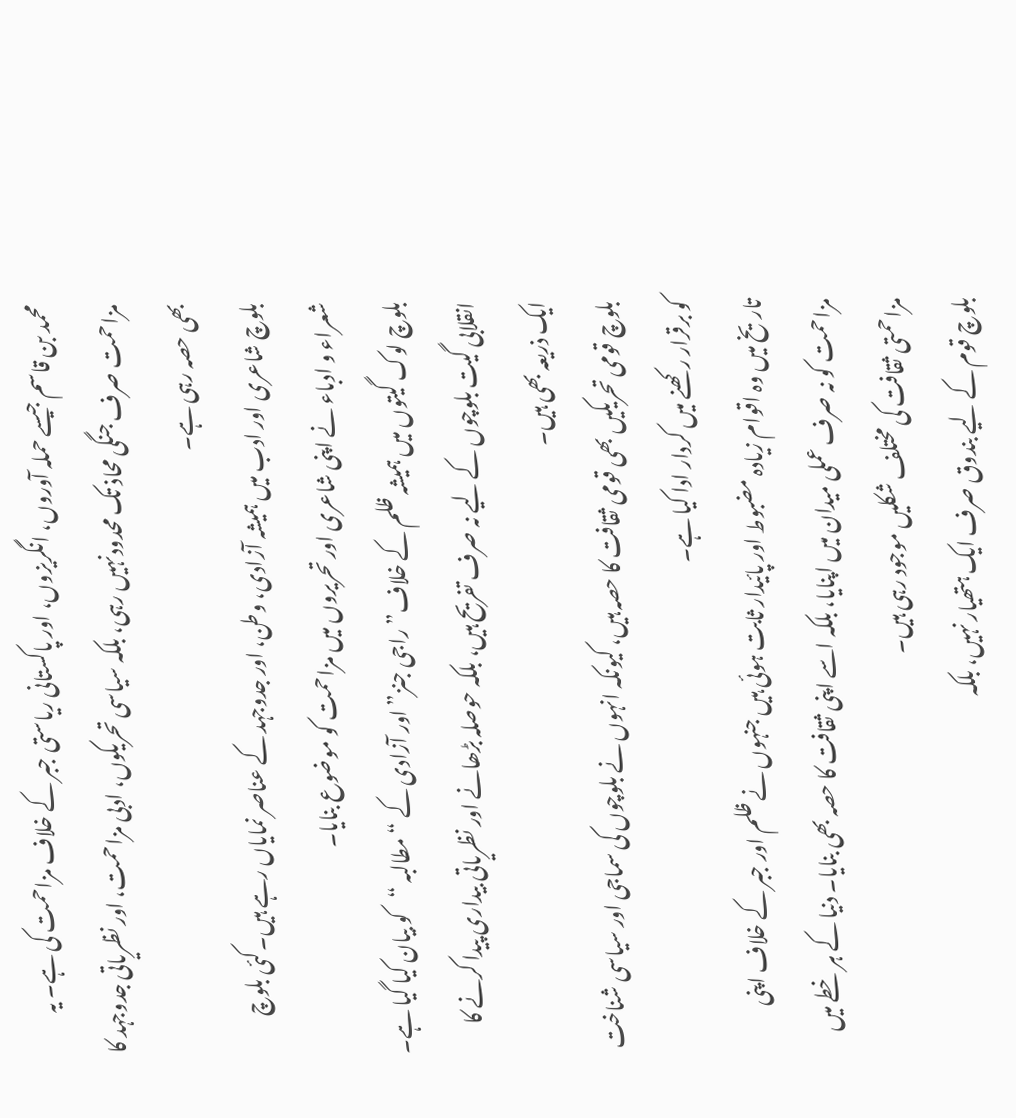محمد بن قاسم جیسے حملہ آوروں، انگریزوں، اور پاکستانی ریاستی جبر کے خلاف مزاحمت کی ہے۔ یہ مزاحمت صرف جنگی محاذ تک محدودنہیں رہی، بلکہ سیاسی تحریکوں، ادبی مزاحمت، اور نظریاتی جدوجہد کا بھی حصہ رہی ہے۔
بلوچ شاعری اور ادب میں ہمیشہ آزادی، وطن، اور جدوجہد کے عناصر نمایاں رہے ہیں۔کئی بلوچ شعراء و ادباء نے اپنی شاعری اور تحریروں میں مزاحمت کو موضوع بنایا۔
بلوچ لوک گیتوں میں ہمیشہ ظلم کے خلاف” راجی جنز” اور آزادی کے “مطالبہ “کو بیان کیا گیا ہے۔ انقلابی گیت بلوچوں کے لیے نہ صرف تفریح ہیں، بلکہ حوصلہ بڑھانے اور نظریاتی بیداری پیدا کرنے کا ایک ذریعہ بھی ہیں۔
بلوچ قومی تحریکیں بھی قومی ثقافت کا حصہ ہیں، کیونکہ انہوں نے بلوچوں کی سماجی اور سیاسی شناخت کو برقرار رکھنے میں کردار ادا کیا ہے۔
تاریخ میں وہ اقوام زیادہ مضبوط اور پائیدار ثابت ہوئی ہیں جنہوں نے ظلم اور جبر کے خلاف اپنی مزاحمت کو نہ صرف عملی میدان میں اپنایا، بلکہ اسے اپنی ثقافت کا حصہ بھی بنایا۔ دنیا کے ہر خطے میں مزاحمتی ثقافت کی مختلف شکلیں موجود رہی ہیں۔
بلوچ قوم کے لیے بندوق صرف ایک ہتھیار نہیں، بلکہ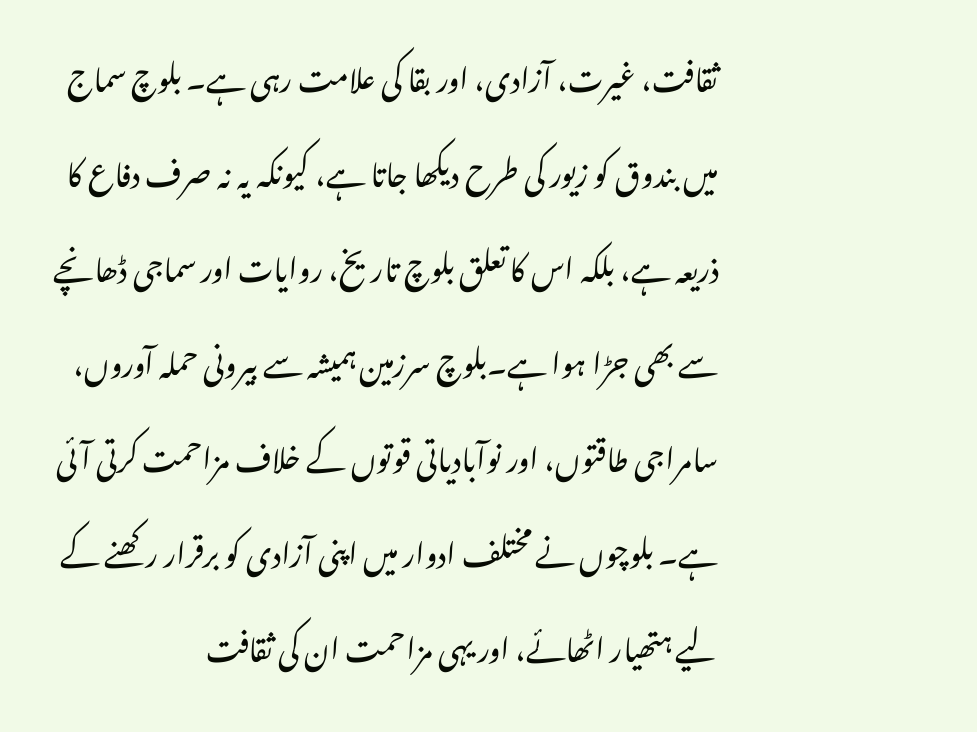ثقافت، غیرت، آزادی، اور بقا کی علامت رہی ہے۔ بلوچ سماج میں بندوق کو زیور کی طرح دیکھا جاتا ہے، کیونکہ یہ نہ صرف دفاع کا ذریعہ ہے، بلکہ اس کا تعلق بلوچ تاریخ، روایات اور سماجی ڈھانچے سے بھی جڑا ہوا ہے۔بلوچ سرزمین ہمیشہ سے بیرونی حملہ آوروں، سامراجی طاقتوں، اور نوآبادیاتی قوتوں کے خلاف مزاحمت کرتی آئی ہے۔ بلوچوں نے مختلف ادوار میں اپنی آزادی کو برقرار رکھنے کے لیے ہتھیار اٹھائے، اور یہی مزاحمت ان کی ثقافت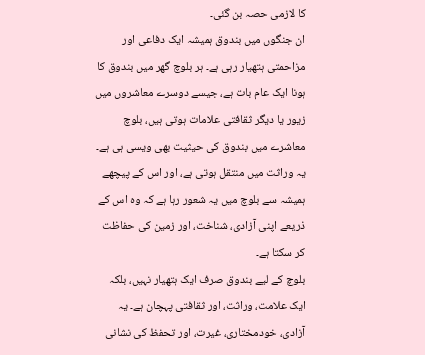کا لازمی حصہ بن گئی۔
ان جنگوں میں بندوق ہمیشہ ایک دفاعی اور مزاحمتی ہتھیار رہی ہے۔ ہر بلوچ گھر میں بندوق کا ہونا ایک عام بات ہے، جیسے دوسرے معاشروں میں زیور یا دیگر ثقافتی علامات ہوتی ہیں، بلوچ معاشرے میں بندوق کی حیثیت بھی ویسی ہی ہے۔ یہ وراثت میں منتقل ہوتی ہے، اور اس کے پیچھے ہمیشہ سے بلوچ میں یہ شعور رہا ہے کہ وہ اس کے ذریعے اپنی آزادی، شناخت، اور زمین کی حفاظت کر سکتا ہے۔
بلوچ کے لیے بندوق صرف ایک ہتھیار نہیں، بلکہ ایک علامت، وراثت، اور ثقافتی پہچان ہے۔ یہ آزادی، خودمختاری، غیرت، اور تحفظ کی نشانی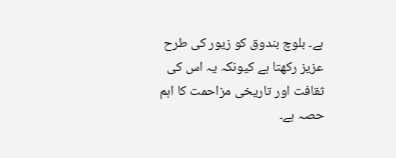ہے۔ بلوچ بندوق کو زیور کی طرح عزیز رکھتا ہے کیونکہ یہ اس کی ثقافت اور تاریخی مزاحمت کا اہم حصہ ہے۔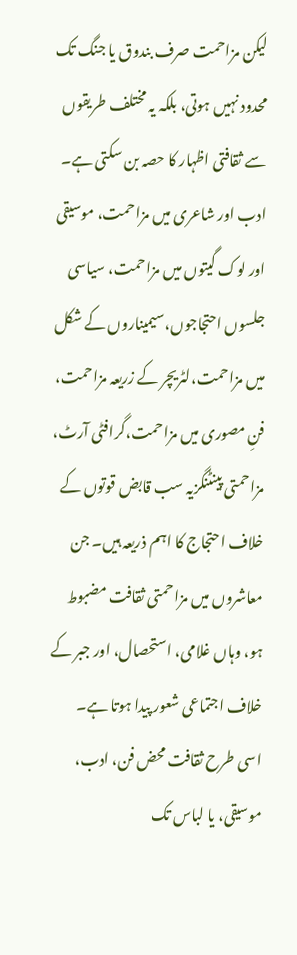لیکن مزاحمت صرف بندوق یا جنگ تک محدود نہیں ہوتی، بلکہ یہ مختلف طریقوں سے ثقافتی اظہار کا حصہ بن سکتی ہے۔
ادب اور شاعری میں مزاحمت، موسیقی اور لوک گیتوں میں مزاحمت، سیاسی جلسوں احتجاجوں،سیمیناروں کے شکل میں مزاحمت،لٹریچر کے زریعہ مزاحمت، فنِ مصوری میں مزاحمت،گرافٹی آرٹ، مزاحمتی پینٹنگزیہ سب قابض قوتوں کے خلاف احتجاج کا اہم ذریعہ ہیں۔ جن معاشروں میں مزاحمتی ثقافت مضبوط ہو، وہاں غلامی، استحصال، اور جبر کے خلاف اجتماعی شعور پیدا ہوتا ہے۔
اسی طرح ثقافت محض فن، ادب، موسیقی، یا لباس تک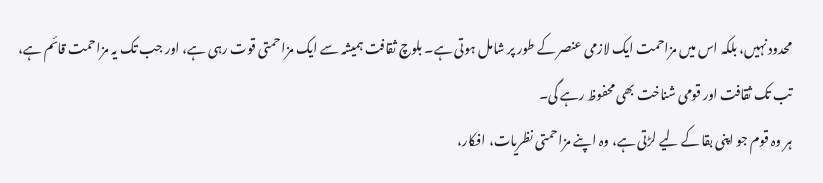محدود نہیں، بلکہ اس میں مزاحمت ایک لازمی عنصر کے طور پر شامل ہوتی ہے۔ بلوچ ثقافت ہمیشہ سے ایک مزاحمتی قوت رہی ہے، اور جب تک یہ مزاحمت قائم ہے، تب تک ثقافت اور قومی شناخت بھی محفوظ رہے گی۔
ہر وہ قوم جو اپنی بقا کے لیے لڑتی ہے، وہ اپنے مزاحمتی نظریات، افکار،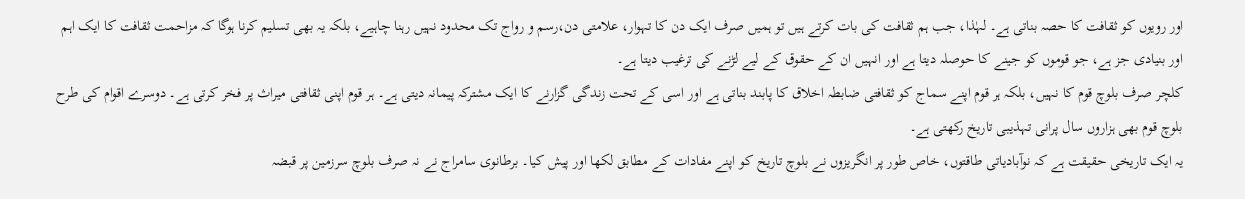اور رویوں کو ثقافت کا حصہ بناتی ہے۔ لہٰذا، جب ہم ثقافت کی بات کرتے ہیں تو ہمیں صرف ایک دن کا تہوار، علامتی دن،رسم و رواج تک محدود نہیں رہنا چاہیے، بلکہ یہ بھی تسلیم کرنا ہوگا کہ مزاحمت ثقافت کا ایک اہم اور بنیادی جز ہے، جو قوموں کو جینے کا حوصلہ دیتا ہے اور انہیں ان کے حقوق کے لیے لڑنے کی ترغیب دیتا ہے۔
کلچر صرف بلوچ قوم کا نہیں، بلکہ ہر قوم اپنے سماج کو ثقافتی ضابطہ اخلاق کا پابند بناتی ہے اور اسی کے تحت زندگی گزارنے کا ایک مشترکہ پیمانہ دیتی ہے۔ ہر قوم اپنی ثقافتی میراث پر فخر کرتی ہے۔ دوسرے اقوام کی طرح بلوچ قوم بھی ہزاروں سال پرانی تہذیبی تاریخ رکھتی ہے۔
یہ ایک تاریخی حقیقت ہے کہ نوآبادیاتی طاقتوں، خاص طور پر انگریزوں نے بلوچ تاریخ کو اپنے مفادات کے مطابق لکھا اور پیش کیا۔ برطانوی سامراج نے نہ صرف بلوچ سرزمین پر قبضہ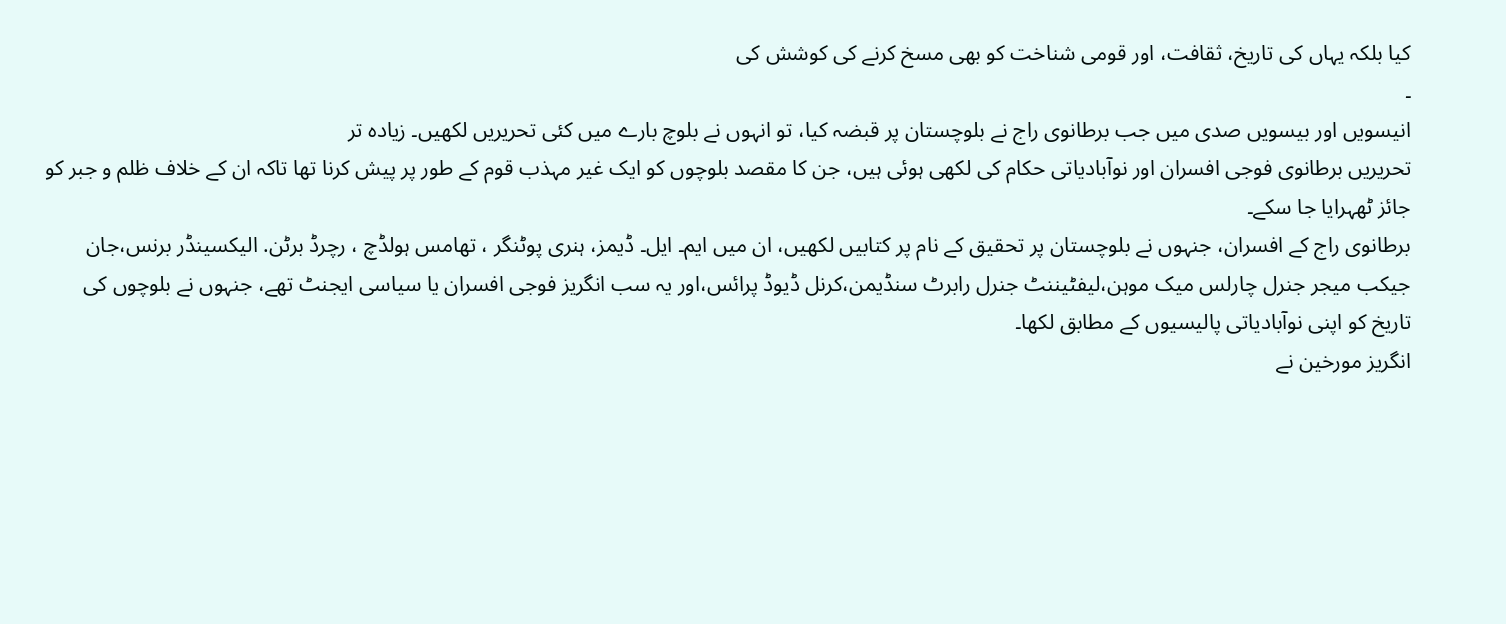کیا بلکہ یہاں کی تاریخ، ثقافت، اور قومی شناخت کو بھی مسخ کرنے کی کوشش کی
۔
انیسویں اور بیسویں صدی میں جب برطانوی راج نے بلوچستان پر قبضہ کیا، تو انہوں نے بلوچ بارے میں کئی تحریریں لکھیں۔ زیادہ تر
تحریریں برطانوی فوجی افسران اور نوآبادیاتی حکام کی لکھی ہوئی ہیں، جن کا مقصد بلوچوں کو ایک غیر مہذب قوم کے طور پر پیش کرنا تھا تاکہ ان کے خلاف ظلم و جبر کو جائز ٹھہرایا جا سکے۔
برطانوی راج کے افسران، جنہوں نے بلوچستان پر تحقیق کے نام پر کتابیں لکھیں، ان میں ایم۔ ایل۔ ڈیمز، ہنری پوٹنگر ، تھامس ہولڈچ ، رچرڈ برٹن. الیکسینڈر برنس،جان جیکب میجر جنرل چارلس میک موہن،لیفٹیننٹ جنرل رابرٹ سنڈیمن،کرنل ڈیوڈ پرائس،اور یہ سب انگریز فوجی افسران یا سیاسی ایجنٹ تھے، جنہوں نے بلوچوں کی تاریخ کو اپنی نوآبادیاتی پالیسیوں کے مطابق لکھا۔
انگریز مورخین نے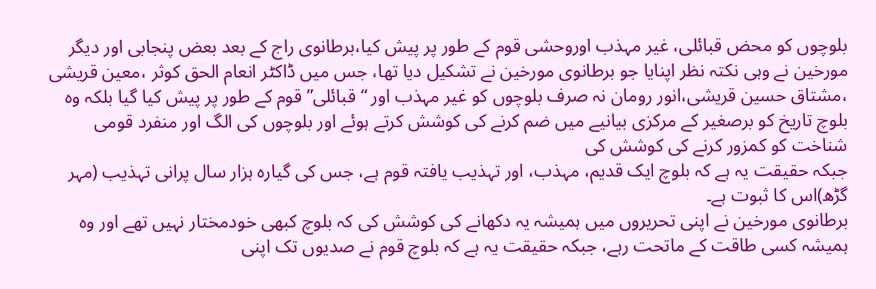بلوچوں کو محض قبائلی، غیر مہذب اوروحشی قوم کے طور پر پیش کیا،برطانوی راج کے بعد بعض پنجابی اور دیگر مورخین نے وہی نکتہ نظر اپنایا جو برطانوی مورخین نے تشکیل دیا تھا، جس میں ڈاکٹر انعام الحق کوثر ،معین قریشی ،مشتاق حسین قریشی،انور رومان نہ صرف بلوچوں کو غیر مہذب اور “قبائلی” قوم کے طور پر پیش کیا گیا بلکہ وہ بلوچ تاریخ کو برصغیر کے مرکزی بیانیے میں ضم کرنے کی کوشش کرتے ہوئے اور بلوچوں کی الگ اور منفرد قومی شناخت کو کمزور کرنے کی کوشش کی
جبکہ حقیقت یہ ہے کہ بلوچ ایک قدیم، مہذب، اور تہذیب یافتہ قوم ہے، جس کی گیارہ ہزار سال پرانی تہذیب (مہر گڑھ)اس کا ثبوت ہے۔
برطانوی مورخین نے اپنی تحریروں میں ہمیشہ یہ دکھانے کی کوشش کی کہ بلوچ کبھی خودمختار نہیں تھے اور وہ ہمیشہ کسی طاقت کے ماتحت رہے، جبکہ حقیقت یہ ہے کہ بلوچ قوم نے صدیوں تک اپنی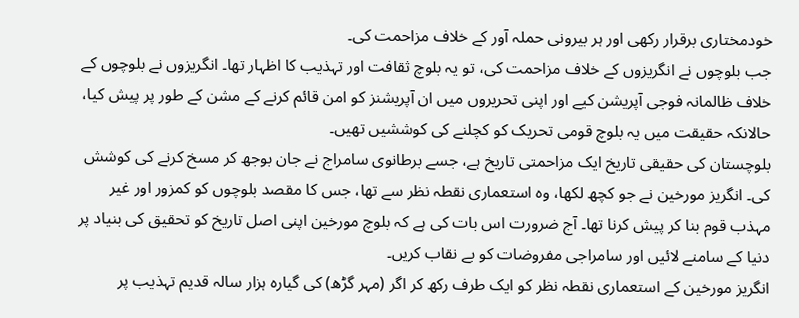خودمختاری برقرار رکھی اور ہر بیرونی حملہ آور کے خلاف مزاحمت کی۔
جب بلوچوں نے انگریزوں کے خلاف مزاحمت کی، تو یہ بلوچ ثقافت اور تہذیب کا اظہار تھا۔ انگریزوں نے بلوچوں کے خلاف ظالمانہ فوجی آپریشن کیے اور اپنی تحریروں میں ان آپریشنز کو امن قائم کرنے کے مشن کے طور پر پیش کیا، حالانکہ حقیقت میں یہ بلوچ قومی تحریک کو کچلنے کی کوششیں تھیں۔
بلوچستان کی حقیقی تاریخ ایک مزاحمتی تاریخ ہے، جسے برطانوی سامراج نے جان بوجھ کر مسخ کرنے کی کوشش کی۔ انگریز مورخین نے جو کچھ لکھا، وہ استعماری نقطہ نظر سے تھا، جس کا مقصد بلوچوں کو کمزور اور غیر مہذب قوم بنا کر پیش کرنا تھا۔ آج ضرورت اس بات کی ہے کہ بلوچ مورخین اپنی اصل تاریخ کو تحقیق کی بنیاد پر دنیا کے سامنے لائیں اور سامراجی مفروضات کو بے نقاب کریں۔
انگریز مورخین کے استعماری نقطہ نظر کو ایک طرف رکھ کر اگر (مہر گڑھ) کی گیارہ ہزار سالہ قدیم تہذیب پر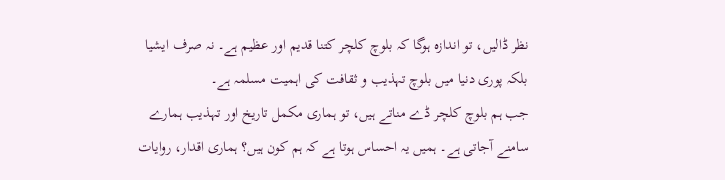نظر ڈالیں، تو اندازہ ہوگا کہ بلوچ کلچر کتنا قدیم اور عظیم ہے۔ نہ صرف ایشیا بلکہ پوری دنیا میں بلوچ تہذیب و ثقافت کی اہمیت مسلمہ ہے۔
جب ہم بلوچ کلچر ڈے مناتے ہیں، تو ہماری مکمل تاریخ اور تہذیب ہمارے سامنے آجاتی ہے۔ ہمیں یہ احساس ہوتا ہے کہ ہم کون ہیں؟ ہماری اقدار، روایات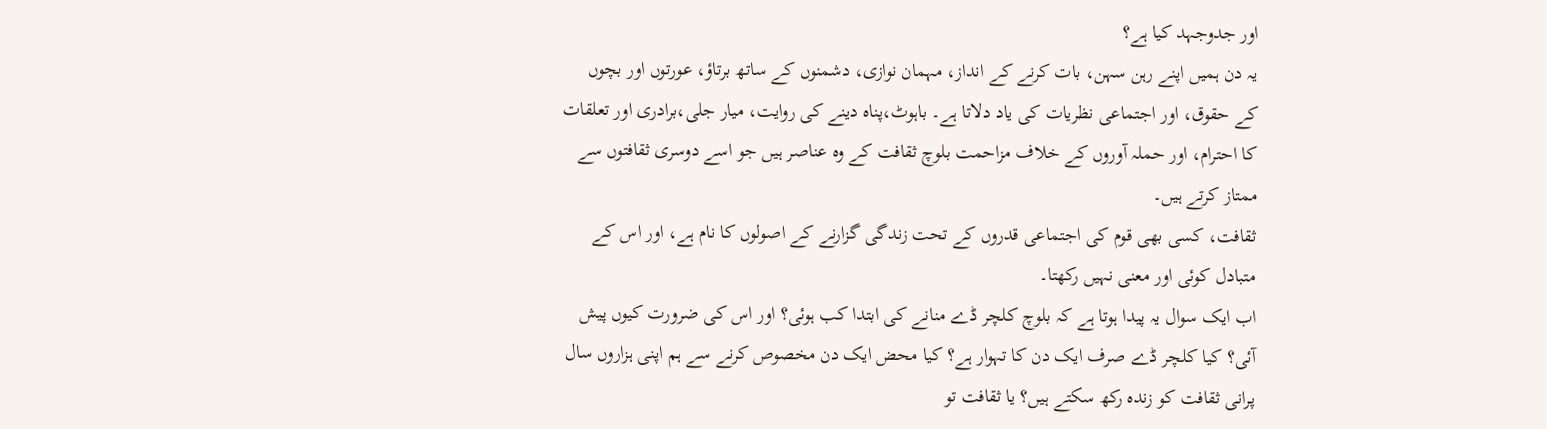اور جدوجہد کیا ہے؟
یہ دن ہمیں اپنے رہن سہن، بات کرنے کے انداز، مہمان نوازی، دشمنوں کے ساتھ برتاؤ، عورتوں اور بچوں کے حقوق، اور اجتماعی نظریات کی یاد دلاتا ہے۔ باہوٹ،پناہ دینے کی روایت، میار جلی،برادری اور تعلقات کا احترام، اور حملہ آوروں کے خلاف مزاحمت بلوچ ثقافت کے وہ عناصر ہیں جو اسے دوسری ثقافتوں سے ممتاز کرتے ہیں۔
ثقافت، کسی بھی قوم کی اجتماعی قدروں کے تحت زندگی گزارنے کے اصولوں کا نام ہے، اور اس کے متبادل کوئی اور معنی نہیں رکھتا۔
اب ایک سوال یہ پیدا ہوتا ہے کہ بلوچ کلچر ڈے منانے کی ابتدا کب ہوئی؟ اور اس کی ضرورت کیوں پیش آئی؟ کیا کلچر ڈے صرف ایک دن کا تہوار ہے؟ کیا محض ایک دن مخصوص کرنے سے ہم اپنی ہزاروں سال پرانی ثقافت کو زندہ رکھ سکتے ہیں؟ یا ثقافت تو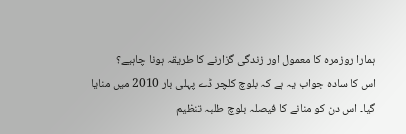ہمارا روزمرہ کا معمول اور زندگی گزارنے کا طریقہ ہونا چاہیے؟
اس کا سادہ جواب یہ ہے کہ بلوچ کلچر ڈے پہلی بار 2010 میں منایا گیا۔ اس دن کو منانے کا فیصلہ بلوچ طلبہ تنظیم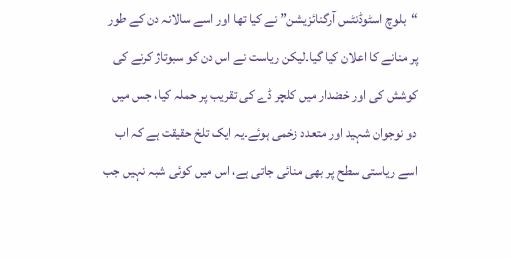“بلوچ اسٹوڈنٹس آرگنائزیشن” نے کیا تھا اور اسے سالانہ دن کے طور پر منانے کا اعلان کیا گیا۔لیکن ریاست نے اس دن کو سبوتاژ کرنے کی کوشش کی اور خضدار میں کلچر ڈے کی تقریب پر حملہ کیا، جس میں دو نوجوان شہید اور متعدد زخمی ہوئے۔یہ ایک تلخ حقیقت ہے کہ اب اسے ریاستی سطح پر بھی منائی جاتی ہے، اس میں کوئی شبہ نہیں جب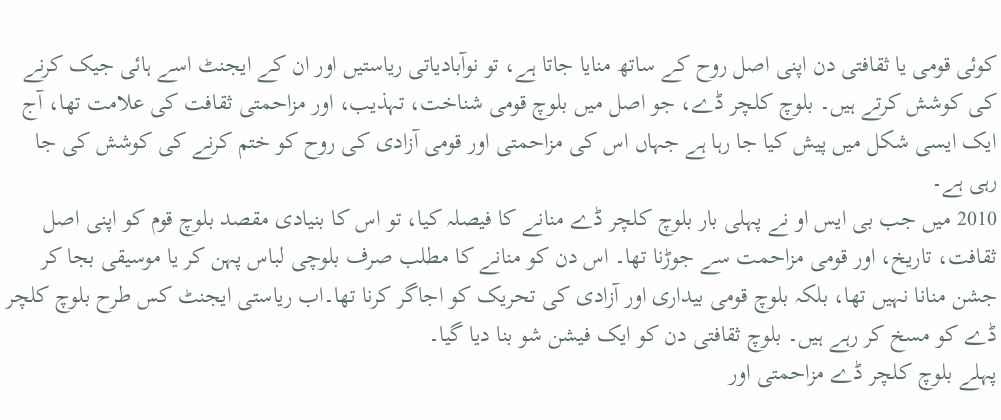کوئی قومی یا ثقافتی دن اپنی اصل روح کے ساتھ منایا جاتا ہے، تو نوآبادیاتی ریاستیں اور ان کے ایجنٹ اسے ہائی جیک کرنے کی کوشش کرتے ہیں۔ بلوچ کلچر ڈے، جو اصل میں بلوچ قومی شناخت، تہذیب، اور مزاحمتی ثقافت کی علامت تھا، آج ایک ایسی شکل میں پیش کیا جا رہا ہے جہاں اس کی مزاحمتی اور قومی آزادی کی روح کو ختم کرنے کی کوشش کی جا رہی ہے۔
2010 میں جب بی ایس او نے پہلی بار بلوچ کلچر ڈے منانے کا فیصلہ کیا، تو اس کا بنیادی مقصد بلوچ قوم کو اپنی اصل ثقافت، تاریخ، اور قومی مزاحمت سے جوڑنا تھا۔ اس دن کو منانے کا مطلب صرف بلوچی لباس پہن کر یا موسیقی بجا کر جشن منانا نہیں تھا، بلکہ بلوچ قومی بیداری اور آزادی کی تحریک کو اجاگر کرنا تھا۔اب ریاستی ایجنٹ کس طرح بلوچ کلچر ڈے کو مسخ کر رہے ہیں۔ بلوچ ثقافتی دن کو ایک فیشن شو بنا دیا گیا۔
پہلے بلوچ کلچر ڈے مزاحمتی اور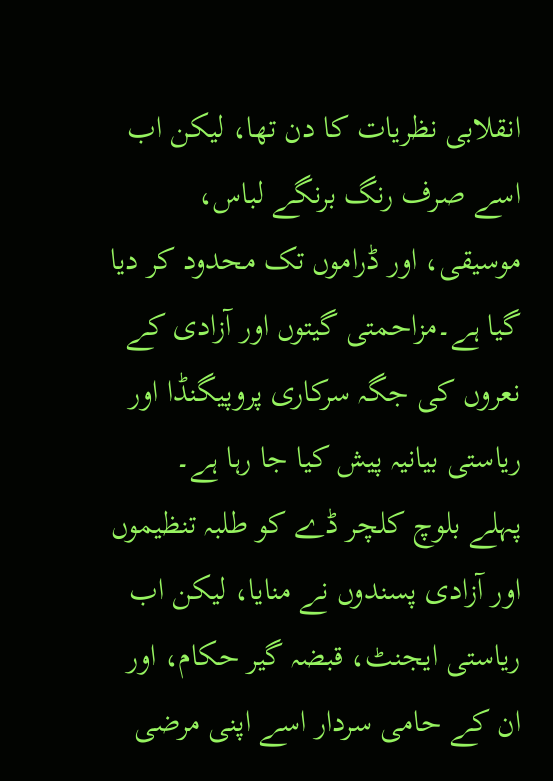انقلابی نظریات کا دن تھا، لیکن اب اسے صرف رنگ برنگے لباس، موسیقی، اور ڈراموں تک محدود کر دیا گیا ہے۔مزاحمتی گیتوں اور آزادی کے نعروں کی جگہ سرکاری پروپیگنڈا اور ریاستی بیانیہ پیش کیا جا رہا ہے۔
پہلے بلوچ کلچر ڈے کو طلبہ تنظیموں اور آزادی پسندوں نے منایا، لیکن اب ریاستی ایجنٹ، قبضہ گیر حکام، اور ان کے حامی سردار اسے اپنی مرضی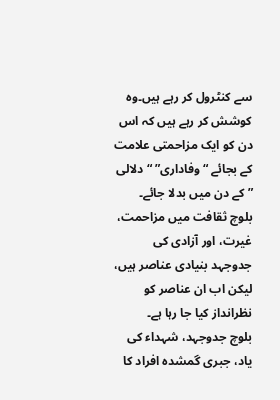سے کنٹرول کر رہے ہیں۔وہ کوشش کر رہے ہیں کہ اس دن کو ایک مزاحمتی علامت کے بجائے “وفاداری” “دلالی ” کے دن میں بدلا جائے۔
بلوچ ثقافت میں مزاحمت، غیرت، اور آزادی کی جدوجہد بنیادی عناصر ہیں، لیکن اب ان عناصر کو نظرانداز کیا جا رہا ہے۔
بلوچ جدوجہد، شہداء کی یاد، جبری گمشدہ افراد کا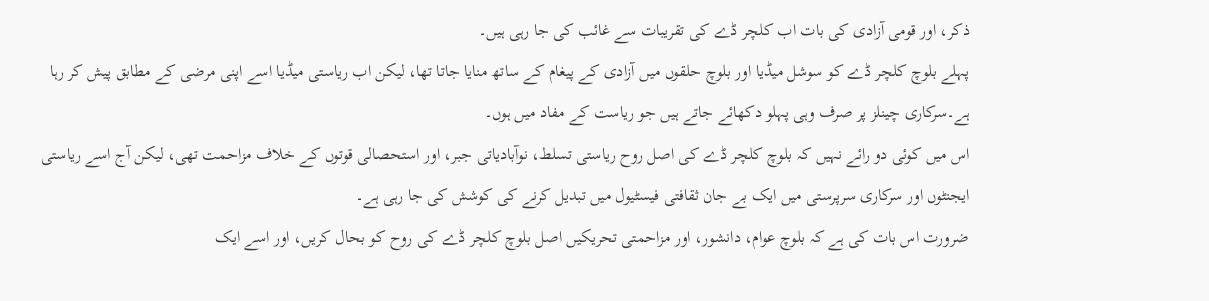ذکر، اور قومی آزادی کی بات اب کلچر ڈے کی تقریبات سے غائب کی جا رہی ہیں۔
پہلے بلوچ کلچر ڈے کو سوشل میڈیا اور بلوچ حلقوں میں آزادی کے پیغام کے ساتھ منایا جاتا تھا، لیکن اب ریاستی میڈیا اسے اپنی مرضی کے مطابق پیش کر رہا ہے۔سرکاری چینلز پر صرف وہی پہلو دکھائے جاتے ہیں جو ریاست کے مفاد میں ہوں۔
اس میں کوئی دو رائے نہیں کہ بلوچ کلچر ڈے کی اصل روح ریاستی تسلط، نوآبادیاتی جبر، اور استحصالی قوتوں کے خلاف مزاحمت تھی، لیکن آج اسے ریاستی ایجنٹوں اور سرکاری سرپرستی میں ایک بے جان ثقافتی فیسٹیول میں تبدیل کرنے کی کوشش کی جا رہی ہے۔
ضرورت اس بات کی ہے کہ بلوچ عوام، دانشور، اور مزاحمتی تحریکیں اصل بلوچ کلچر ڈے کی روح کو بحال کریں، اور اسے ایک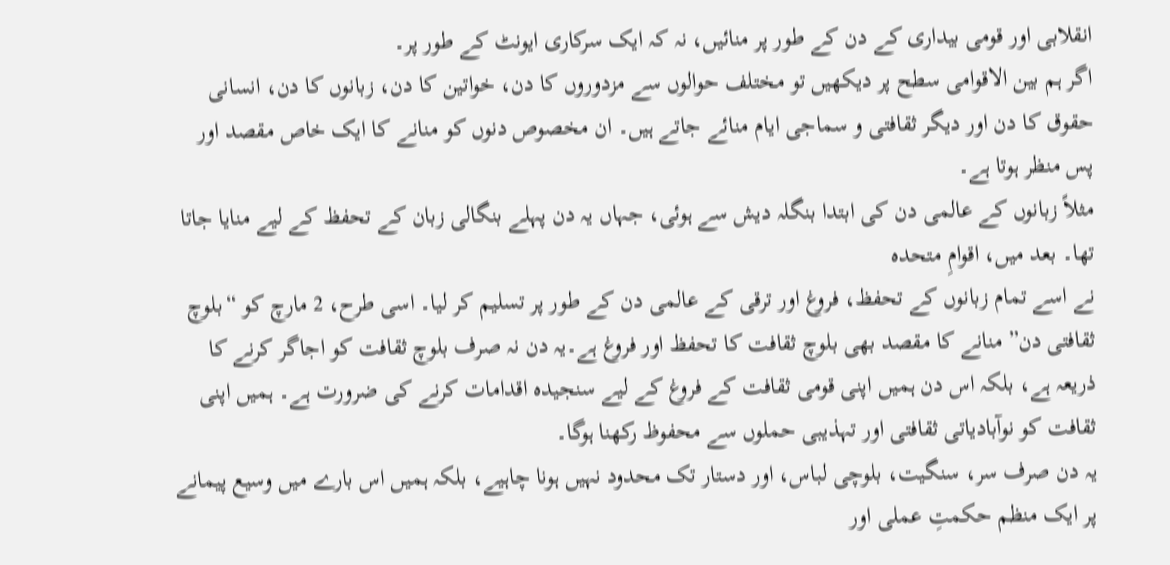انقلابی اور قومی بیداری کے دن کے طور پر منائیں، نہ کہ ایک سرکاری ایونٹ کے طور پر۔
اگر ہم بین الاقوامی سطح پر دیکھیں تو مختلف حوالوں سے مزدوروں کا دن، خواتین کا دن، زبانوں کا دن، انسانی حقوق کا دن اور دیگر ثقافتی و سماجی ایام منائے جاتے ہیں۔ ان مخصوص دنوں کو منانے کا ایک خاص مقصد اور پس منظر ہوتا ہے۔
مثلاً زبانوں کے عالمی دن کی ابتدا بنگلہ دیش سے ہوئی، جہاں یہ دن پہلے بنگالی زبان کے تحفظ کے لیے منایا جاتا تھا۔ بعد میں، اقوامِ متحدہ
نے اسے تمام زبانوں کے تحفظ، فروغ اور ترقی کے عالمی دن کے طور پر تسلیم کر لیا۔ اسی طرح، 2 مارچ کو “بلوچ ثقافتی دن” منانے کا مقصد بھی بلوچ ثقافت کا تحفظ اور فروغ ہے۔یہ دن نہ صرف بلوچ ثقافت کو اجاگر کرنے کا ذریعہ ہے، بلکہ اس دن ہمیں اپنی قومی ثقافت کے فروغ کے لیے سنجیدہ اقدامات کرنے کی ضرورت ہے۔ ہمیں اپنی ثقافت کو نوآبادیاتی ثقافتی اور تہذیبی حملوں سے محفوظ رکھنا ہوگا۔
یہ دن صرف سر، سنگیت، بلوچی لباس، اور دستار تک محدود نہیں ہونا چاہیے، بلکہ ہمیں اس بارے میں وسیع پیمانے پر ایک منظم حکمتِ عملی اور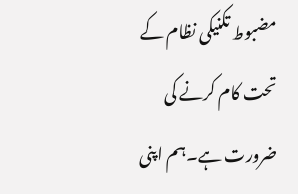مضبوط تکنیکی نظام کے تحت کام کرنے کی ضرورت ہے۔ہم اپنی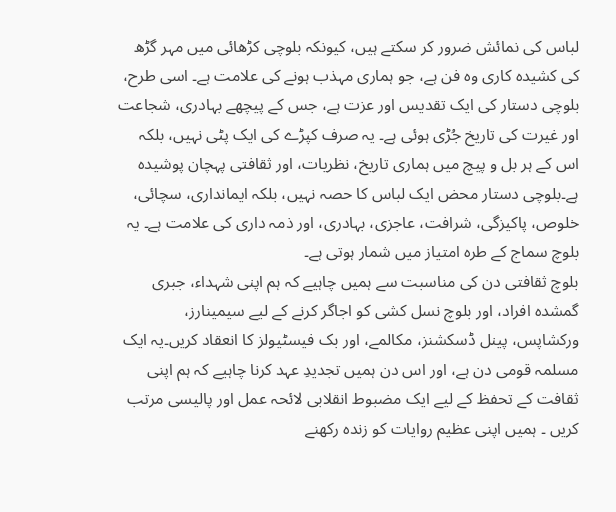لباس کی نمائش ضرور کر سکتے ہیں، کیونکہ بلوچی کڑھائی میں مہر گڑھ کی کشیدہ کاری وہ فن ہے، جو ہماری مہذب ہونے کی علامت ہے۔ اسی طرح، بلوچی دستار کی ایک تقدیس اور عزت ہے، جس کے پیچھے بہادری، شجاعت اور غیرت کی تاریخ جُڑی ہوئی ہے۔ یہ صرف کپڑے کی ایک پٹی نہیں، بلکہ اس کے ہر بل و پیچ میں ہماری تاریخ، نظریات، اور ثقافتی پہچان پوشیدہ ہے۔بلوچی دستار محض ایک لباس کا حصہ نہیں، بلکہ ایمانداری، سچائی، خلوص، پاکیزگی، شرافت، عاجزی، بہادری، اور ذمہ داری کی علامت ہے۔ یہ بلوچ سماج کے طرہ امتیاز میں شمار ہوتی ہے۔
بلوچ ثقافتی دن کی مناسبت سے ہمیں چاہیے کہ ہم اپنی شہداء، جبری گمشدہ افراد، اور بلوچ نسل کشی کو اجاگر کرنے کے لیے سیمینارز، ورکشاپس، پینل ڈسکشنز، مکالمے، اور بک فیسٹیولز کا انعقاد کریں۔یہ ایک مسلمہ قومی دن ہے، اور اس دن ہمیں تجدیدِ عہد کرنا چاہیے کہ ہم اپنی ثقافت کے تحفظ کے لیے ایک مضبوط انقلابی لائحہ عمل اور پالیسی مرتب کریں ۔ ہمیں اپنی عظیم روایات کو زندہ رکھنے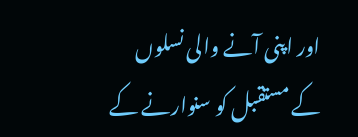اور اپنی آنے والی نسلوں کے مستقبل کو سنوارنے کے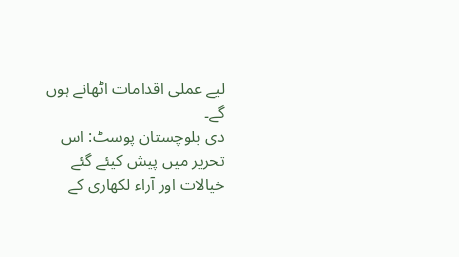لیے عملی اقدامات اٹھانے ہوں گے۔
دی بلوچستان پوسٹ: اس تحریر میں پیش کیئے گئے خیالات اور آراء لکھاری کے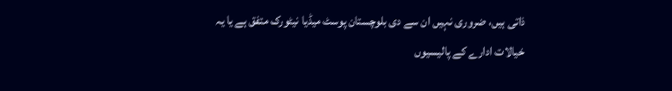ذاتی ہیں، ضروری نہیں ان سے دی بلوچستان پوسٹ میڈیا نیٹورک متفق ہے یا یہ خیالات ادارے کے پالیسیوں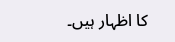کا اظہار ہیں۔